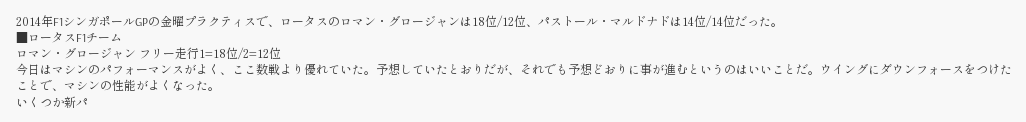2014年F1シンガポールGPの金曜プラクティスで、ロータスのロマン・グロージャンは18位/12位、パストール・マルドナドは14位/14位だった。
■ロータスF1チーム
ロマン・グロージャン フリー走行1=18位/2=12位
今日はマシンのパフォーマンスがよく、ここ数戦より優れていた。予想していたとおりだが、それでも予想どおりに事が進むというのはいいことだ。ウイングにダウンフォースをつけたことで、マシンの性能がよくなった。
いくつか新パ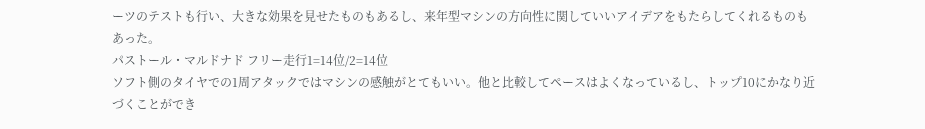ーツのテストも行い、大きな効果を見せたものもあるし、来年型マシンの方向性に関していいアイデアをもたらしてくれるものもあった。
パストール・マルドナド フリー走行1=14位/2=14位
ソフト側のタイヤでの1周アタックではマシンの感触がとてもいい。他と比較してペースはよくなっているし、トップ10にかなり近づくことができ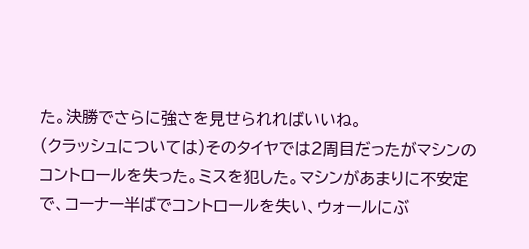た。決勝でさらに強さを見せられればいいね。
(クラッシュについては)そのタイヤでは2周目だったがマシンのコントロールを失った。ミスを犯した。マシンがあまりに不安定で、コーナー半ばでコントロールを失い、ウォールにぶ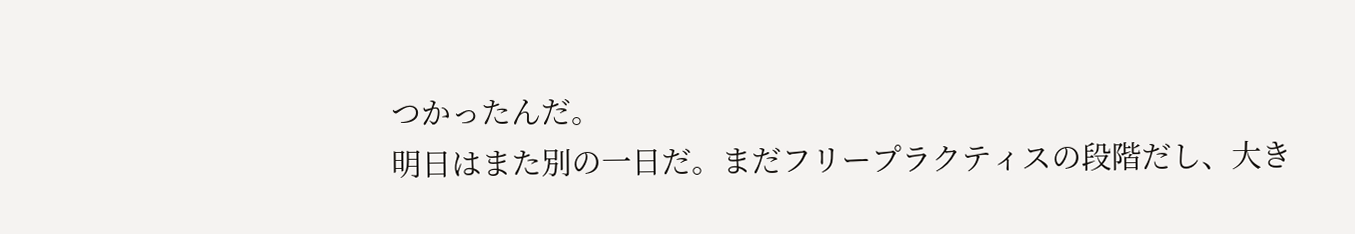つかったんだ。
明日はまた別の一日だ。まだフリープラクティスの段階だし、大き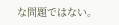な問題ではない。